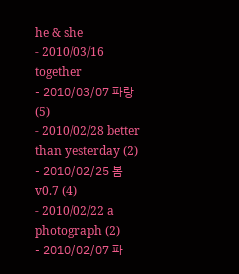he & she
- 2010/03/16 together
- 2010/03/07 파랑 (5)
- 2010/02/28 better than yesterday (2)
- 2010/02/25 봄 v0.7 (4)
- 2010/02/22 a photograph (2)
- 2010/02/07 파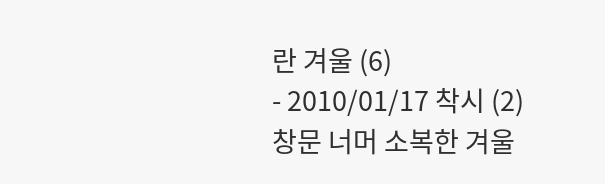란 겨울 (6)
- 2010/01/17 착시 (2)
창문 너머 소복한 겨울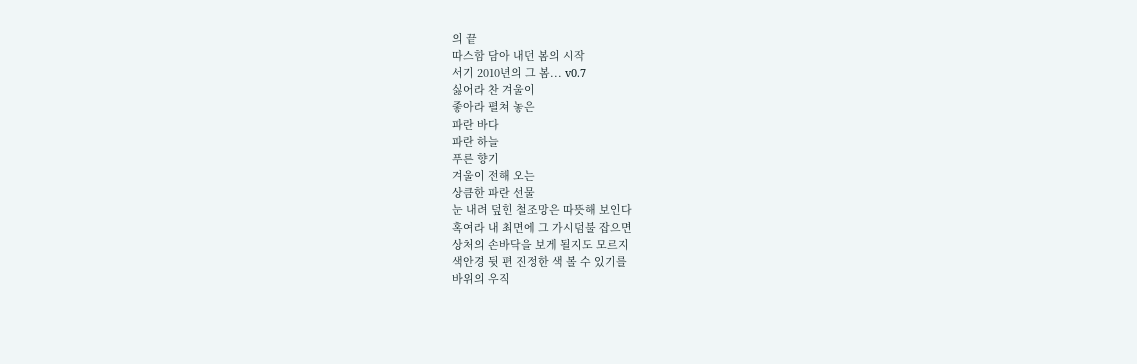의 끝
따스함 담아 내던 봄의 시작
서기 2010년의 그 봄... v0.7
싫어라 찬 겨울이
좋아라 펼쳐 놓은
파란 바다
파란 하늘
푸른 향기
겨울이 전해 오는
상큼한 파란 선물
눈 내려 덮힌 철조망은 따뜻해 보인다
혹여라 내 최면에 그 가시덤불 잡으면
상처의 손바닥을 보게 될지도 모르지
색안경 뒷 편 진정한 색 볼 수 있기를
바위의 우직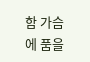함 가슴에 품을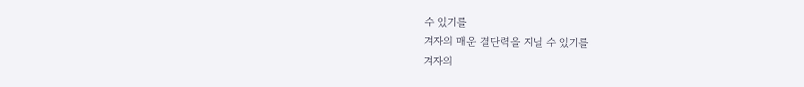수 있기를
겨자의 매운 결단력을 지닐 수 있기를
겨자의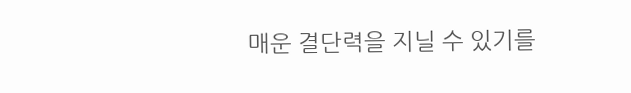매운 결단력을 지닐 수 있기를